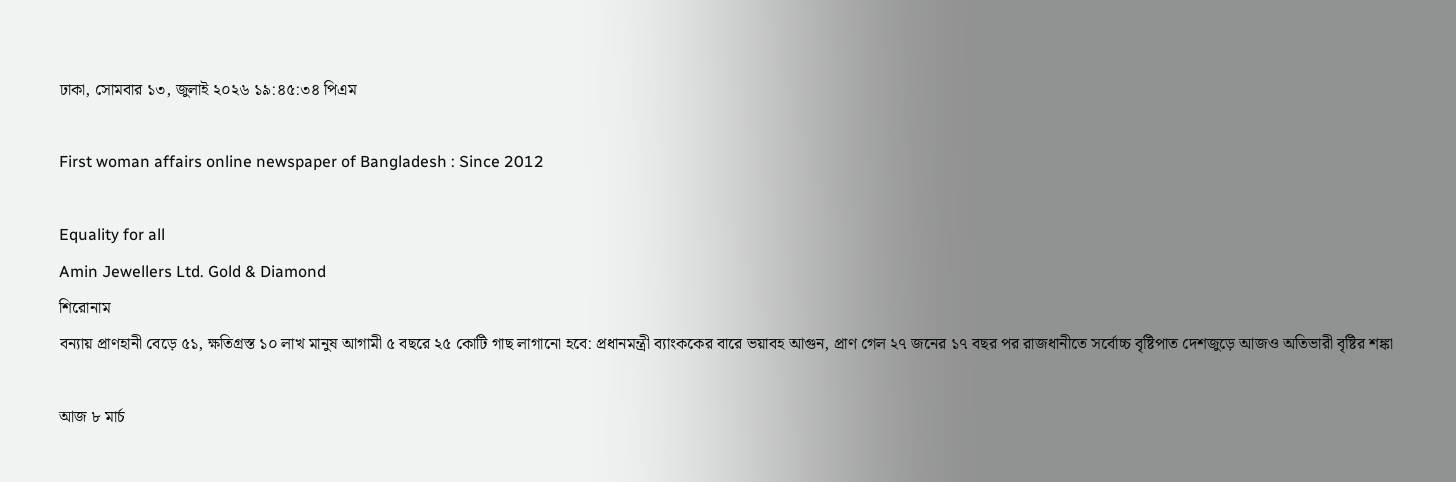ঢাকা, সোমবার ১৩, জুলাই ২০২৬ ১৯:৪৫:৩৪ পিএম

First woman affairs online newspaper of Bangladesh : Since 2012

Equality for all
Amin Jewellers Ltd. Gold & Diamond
শিরোনাম
বন্যায় প্রাণহানী বেড়ে ৫১, ক্ষতিগ্রস্ত ১০ লাখ মানুষ আগামী ৫ বছরে ২৫ কোটি গাছ লাগানো হবে: প্রধানমন্ত্রী ব্যাংককের বারে ভয়াবহ আগুন, প্রাণ গেল ২৭ জনের ১৭ বছর পর রাজধানীতে সর্বোচ্চ বৃষ্টিপাত দেশজুড়ে আজও অতিভারী বৃষ্টির শঙ্কা

আজ ৮ মার্চ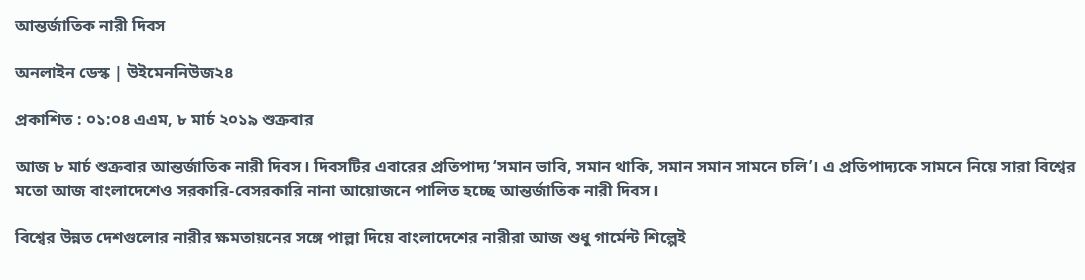আন্তর্জাতিক নারী দিবস

অনলাইন ডেস্ক | উইমেননিউজ২৪

প্রকাশিত : ০১:০৪ এএম, ৮ মার্চ ২০১৯ শুক্রবার

আজ ৮ মার্চ শুক্রবার আন্তর্জাতিক নারী দিবস। দিবসটির এবারের প্রতিপাদ্য ‘সমান ভাবি, সমান থাকি, সমান সমান সামনে চলি’। এ প্রতিপাদ্যকে সামনে নিয়ে সারা বিশ্বের মতো আজ বাংলাদেশেও সরকারি-বেসরকারি নানা আয়োজনে পালিত হচ্ছে আন্তর্জাতিক নারী দিবস।

বিশ্বের উন্নত দেশগুলোর নারীর ক্ষমতায়নের সঙ্গে পাল্লা দিয়ে বাংলাদেশের নারীরা আজ শুধু গার্মেন্ট শিল্পেই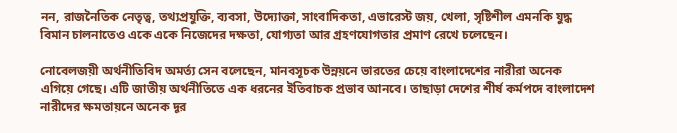নন, রাজনৈতিক নেতৃত্ব, তথ্যপ্রযুক্তি, ব্যবসা, উদ্যোক্তা, সাংবাদিকতা, এভারেস্ট জয়, খেলা, সৃষ্টিশীল এমনকি যুদ্ধ বিমান চালনাতেও একে একে নিজেদের দক্ষতা, যোগ্যতা আর গ্রহণযোগতার প্রমাণ রেখে চলেছেন।

নোবেলজয়ী অর্থনীতিবিদ অমর্ত্য সেন বলেছেন, মানবসূচক উন্নয়নে ভারতের চেয়ে বাংলাদেশের নারীরা অনেক এগিয়ে গেছে। এটি জাতীয় অর্থনীতিতে এক ধরনের ইতিবাচক প্রভাব আনবে। তাছাড়া দেশের শীর্ষ কর্মপদে বাংলাদেশ নারীদের ক্ষমতায়নে অনেক দূর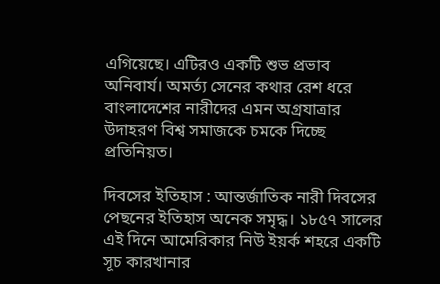এগিয়েছে। এটিরও একটি শুভ প্রভাব অনিবার্য। অমর্ত্য সেনের কথার রেশ ধরে বাংলাদেশের নারীদের এমন অগ্রযাত্রার উদাহরণ বিশ্ব সমাজকে চমকে দিচ্ছে প্রতিনিয়ত।

দিবসের ইতিহাস : আন্তর্জাতিক নারী দিবসের পেছনের ইতিহাস অনেক সমৃদ্ধ। ১৮৫৭ সালের এই দিনে আমেরিকার নিউ ইয়র্ক শহরে একটি সূচ কারখানার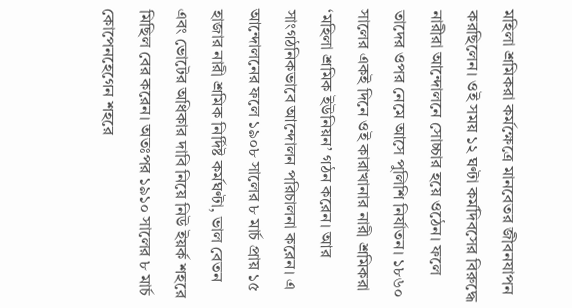মহিলা শ্রমিকরা কর্মক্ষেত্রে মানবেতর জীবনযাপন করছিলেন। ওই সময় ১২ ঘণ্টা কর্মদিবসের বিরুদ্ধে নারীরা আন্দোলনে সোচ্চার হয়ে ওঠেন। ফলে তাদের ওপর নেমে আসে পুলিশি নির্যাতন। ১৮৬০ সালের একই দিনে ওই কারাখানার নারী শ্রমিকরা ‘মহিলা শ্রমিক ইউনিয়ন’ গঠন করেন। আর সাংগঠনিকভাবে আন্দোলন পরিচালনা করেন। এ আন্দোলনের ফলে ১৯০৮ সালের ৮ মার্চ প্রায় ১৫ হাজার নারী শ্রমিক নির্দিষ্ট কর্মঘণ্টা, ভাল বেতন এবং ভোটের অধিকার দাবি নিয়ে নিউ ইয়র্ক শহরে মিছিল বের করেন। অতঃপর ১৯১০ সালের ৮ মার্চ কোপেনহেগেন শহরে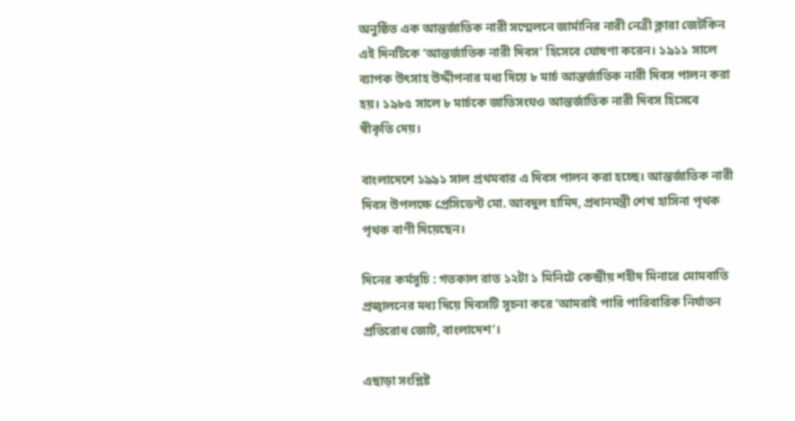অনুষ্ঠিত এক আন্তর্জাতিক নারী সম্মেলনে জার্মানির নারী নেত্রী ক্লারা জেটকিন এই দিনটিকে ‘আন্তর্জাতিক নারী দিবস’ হিসেবে ঘোষণা করেন। ১৯১১ সালে ব্যাপক উৎসাহ উদ্দীপনার মধ্য দিয়ে ৮ মার্চ আন্তর্জাতিক নারী দিবস পালন করা হয়। ১৯৮৫ সালে ৮ মার্চকে জাতিসংঘও আন্তর্জাতিক নারী দিবস হিসেবে স্বীকৃতি দেয়।

বাংলাদেশে ১৯৯১ সাল প্রথমবার এ দিবস পালন করা হচ্ছে। আন্তর্জাতিক নারী দিবস উপলক্ষে প্রেসিডেন্ট মো. আবদুল হামিদ, প্রধানমন্ত্রী শেখ হাসিনা পৃথক পৃথক বাণী দিয়েছেন।

দিনের কর্মসূচি : গতকাল রাত ১২টা ১ মিনিটে কেন্দ্রীয় শহীদ মিনারে মোমবাতি প্রজ্বালনের মধ্য দিয়ে দিবসটি সূচনা করে ‘আমরাই পারি পারিবারিক নির্যাতন প্রতিরোধ জোট, বাংলাদেশ’।

এছাড়া সংশ্লিষ্ট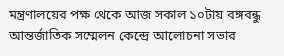মন্ত্রণালয়ের পক্ষ থেকে আজ সকাল ১০টায় বঙ্গবন্ধু আন্তর্জাতিক সম্মেলন কেন্দ্রে আলোচনা সভার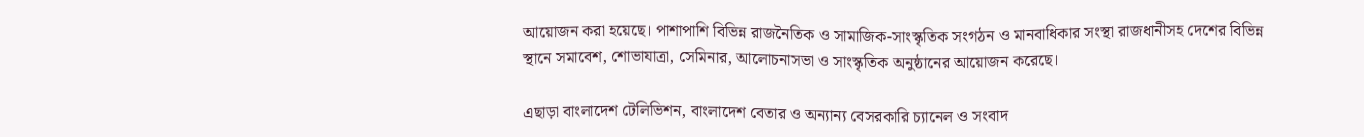আয়োজন করা হয়েছে। পাশাপাশি বিভিন্ন রাজনৈতিক ও সামাজিক-সাংস্কৃতিক সংগঠন ও মানবাধিকার সংস্থা রাজধানীসহ দেশের বিভিন্ন স্থানে সমাবেশ, শোভাযাত্রা, সেমিনার, আলোচনাসভা ও সাংস্কৃতিক অনুষ্ঠানের আয়োজন করেছে।

এছাড়া বাংলাদেশ টেলিভিশন, বাংলাদেশ বেতার ও অন্যান্য বেসরকারি চ্যানেল ও সংবাদ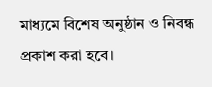মাধ্যমে বিশেষ অনুষ্ঠান ও নিবন্ধ প্রকাশ করা হবে।